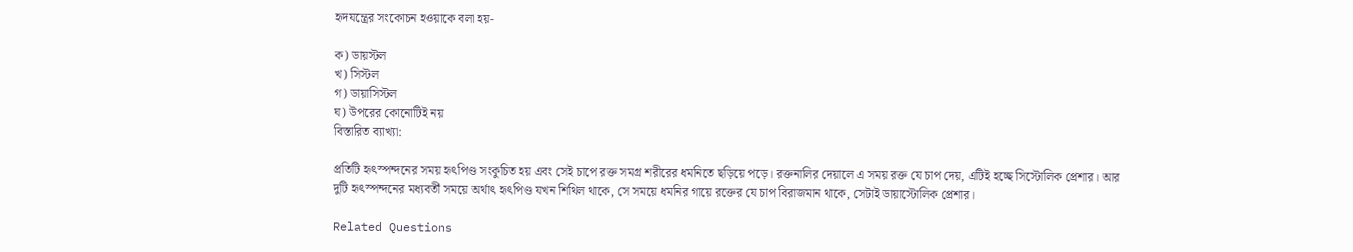হৃদযন্ত্রের সংকোচন হওয়াকে বলা হয়-

ক) ডায়স্টল
খ) সিস্টল
গ) ডায়াসিস্টল
ঘ) উপরের কোনোটিই নয়
বিস্তারিত ব্যাখ্যা:

প্রতিটি হৃৎস্পন্দনের সময় হৃৎপিণ্ড সংকুচিত হয় এবং সেই চাপে রক্ত সমগ্র শরীরের ধমনিতে ছড়িয়ে পড়ে। রক্তনালির দেয়ালে এ সময় রক্ত যে চাপ দেয়, এটিই হচ্ছে সিস্টোলিক প্রেশার। আর দুটি হৃৎস্পন্দনের মধ্যবর্তী সময়ে অর্থাৎ হৃৎপিণ্ড যখন শিথিল থাকে, সে সময়ে ধমনির গায়ে রক্তের যে চাপ বিরাজমান থাকে, সেটাই ডায়াস্টোলিক প্রেশার।

Related Questions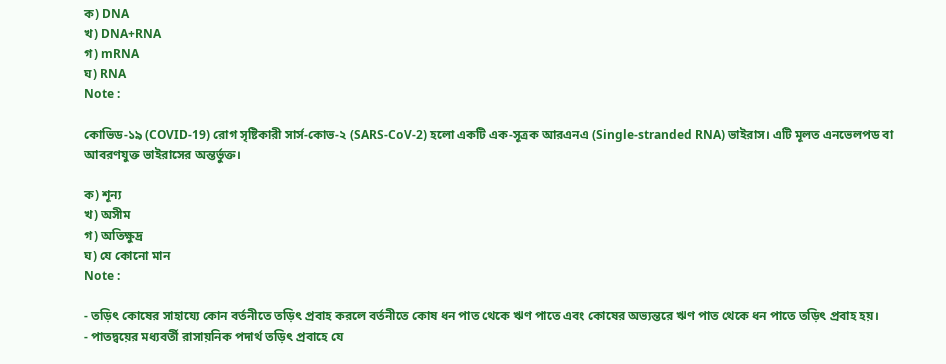ক) DNA
খ) DNA+RNA
গ) mRNA
ঘ) RNA
Note :

কোভিড-১৯ (COVID-19) রোগ সৃষ্টিকারী সার্স-কোভ-২ (SARS-CoV-2) হলো একটি এক-সূত্রক আরএনএ (Single-stranded RNA) ভাইরাস। এটি মূলত এনভেলপড বা আবরণযুক্ত ভাইরাসের অন্তর্ভুক্ত।

ক) শূন্য
খ) অসীম
গ) অতিক্ষুদ্র
ঘ) যে কোনো মান
Note :

- তড়িৎ কোষের সাহায্যে কোন বর্তনীতে তড়িৎ প্রবাহ করলে বর্তনীতে কোষ ধন পাত থেকে ঋণ পাতে এবং কোষের অভ্যন্তরে ঋণ পাত থেকে ধন পাতে তড়িৎ প্রবাহ হয়।
- পাতদ্বয়ের মধ্যবর্তী রাসায়নিক পদার্থ তড়িৎ প্রবাহে যে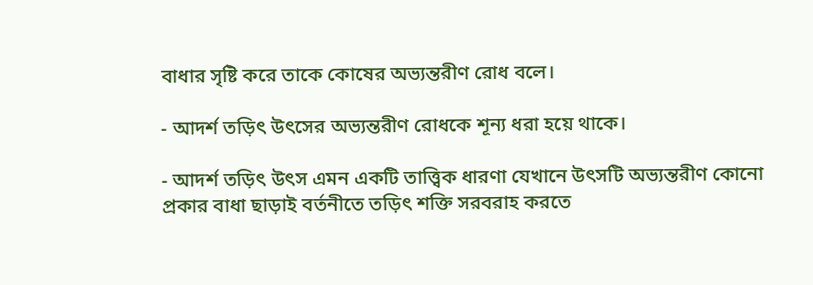বাধার সৃষ্টি করে তাকে কোষের অভ্যন্তরীণ রোধ বলে।

- আদর্শ তড়িৎ উৎসের অভ্যন্তরীণ রোধকে শূন্য ধরা হয়ে থাকে।

- আদর্শ তড়িৎ উৎস এমন একটি তাত্ত্বিক ধারণা যেখানে উৎসটি অভ্যন্তরীণ কোনো প্রকার বাধা ছাড়াই বর্তনীতে তড়িৎ শক্তি সরবরাহ করতে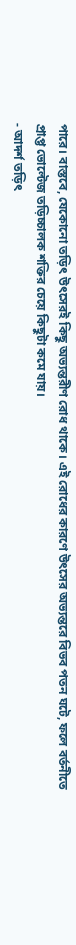পারে। বাস্তবে, যেকোনো তড়িৎ উৎসেরই কিছু অভ্যন্তরীণ রোধ থাকে। এই রোধের কারণে উৎসের অভ্যন্তরে বিভব পতন ঘটে, ফলে বর্তনীতে প্রাপ্ত ভোল্টেজ তড়িচ্চালক শক্তির চেয়ে কিছুটা কমে যায়।
- আদর্শ তড়িৎ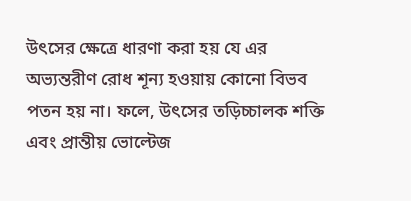উৎসের ক্ষেত্রে ধারণা করা হয় যে এর অভ্যন্তরীণ রোধ শূন্য হওয়ায় কোনো বিভব পতন হয় না। ফলে, উৎসের তড়িচ্চালক শক্তি এবং প্রান্তীয় ভোল্টেজ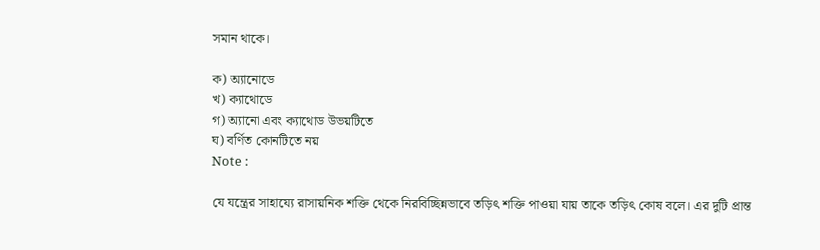সমান থাকে।

ক) অ্যানোডে
খ) ক্যাথোডে
গ) অ্যানো এবং ক্যাথোড উভয়টিতে
ঘ) বর্ণিত কোনটিতে নয়
Note :

যে যন্ত্রের সাহায্যে রাসায়নিক শক্তি থেকে নিরবিচ্ছিন্নভাবে তড়িৎ শক্তি পাওয়া যায় তাকে তড়িৎ কোষ বলে। এর দুটি প্রান্ত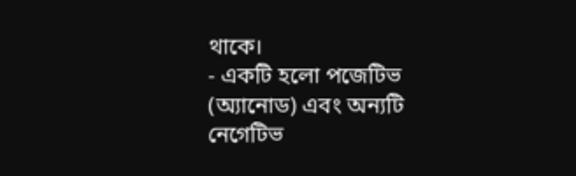থাকে।
- একটি হলো পজেটিভ (অ্যানোড) এবং অন্যটি নেগেটিভ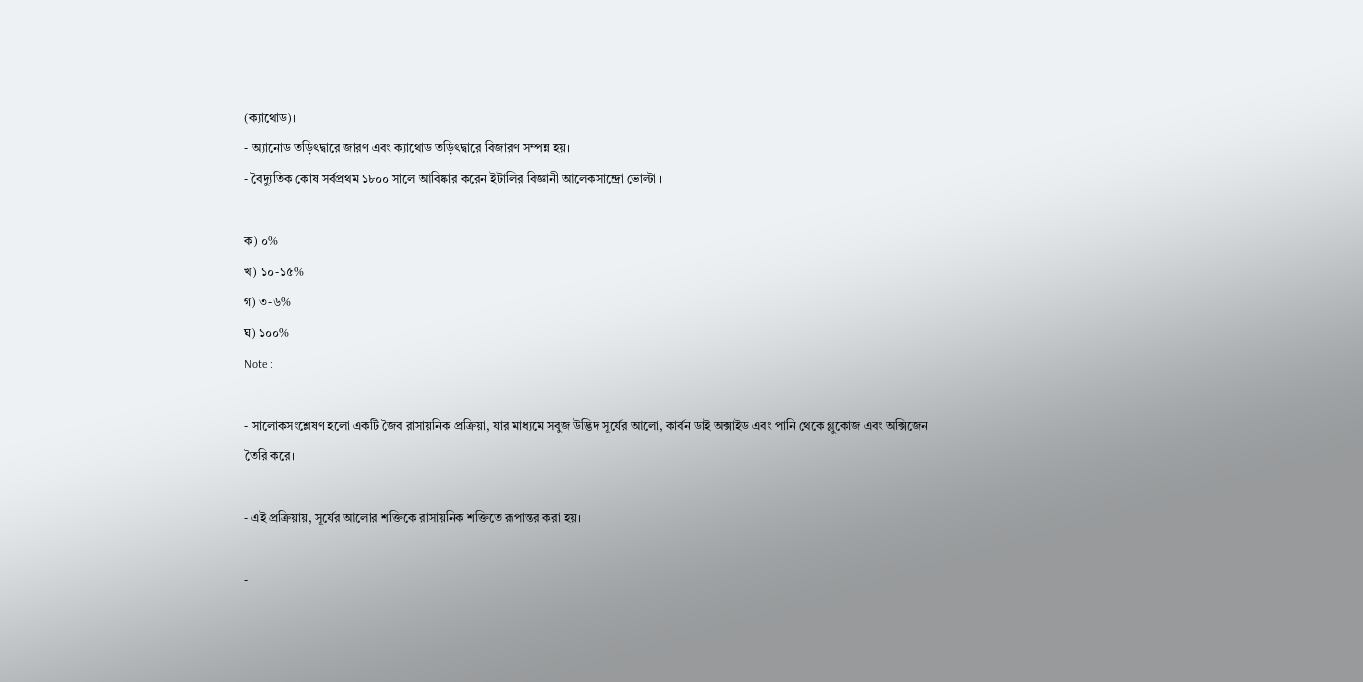(ক্যাথোড)।
- অ্যানোড তড়িৎদ্বারে জারণ এবং ক্যাথোড তড়িৎদ্বারে বিজারণ সম্পন্ন হয়।
- বৈদ্যুতিক কোষ সর্বপ্রথম ১৮০০ সালে আবিষ্কার করেন ইটালির বিজ্ঞানী আলেকসান্দ্রো ভোল্টা ।

ক) ০%
খ) ১০-১৫%
গ) ৩-৬%
ঘ) ১০০%
Note :

- সালোকসংশ্লেষণ হলো একটি জৈব রাসায়নিক প্রক্রিয়া, যার মাধ্যমে সবুজ উদ্ভিদ সূর্যের আলো, কার্বন ডাই অক্সাইড এবং পানি থেকে গ্লুকোজ এবং অক্সিজেন তৈরি করে।

- এই প্রক্রিয়ায়, সূর্যের আলোর শক্তিকে রাসায়নিক শক্তিতে রূপান্তর করা হয়।

-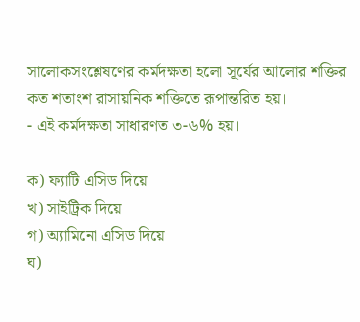সালোকসংশ্লেষণের কর্মদক্ষতা হলো সূর্যের আলোর শক্তির কত শতাংশ রাসায়নিক শক্তিতে রূপান্তরিত হয়।
- এই কর্মদক্ষতা সাধারণত ৩-৬% হয়।

ক) ফ্যাটি এসিড দিয়ে
খ) সাইট্রিক দিয়ে
গ) অ্যামিনো এসিড দিয়ে
ঘ)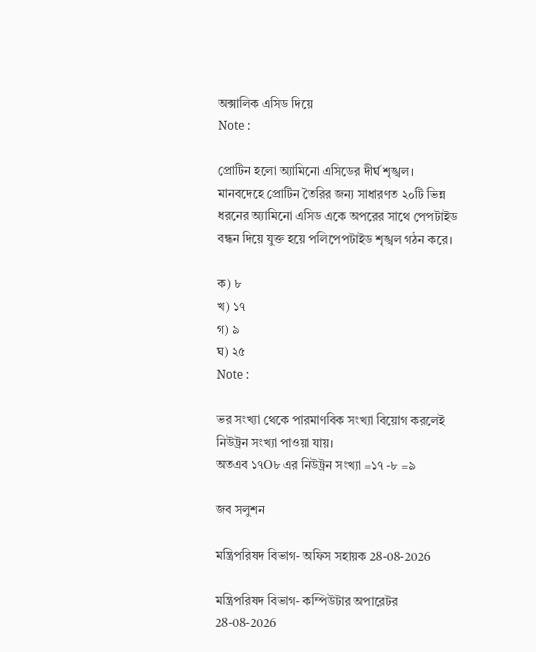অক্সালিক এসিড দিয়ে
Note :

প্রোটিন হলো অ্যামিনো এসিডের দীর্ঘ শৃঙ্খল। মানবদেহে প্রোটিন তৈরির জন্য সাধারণত ২০টি ভিন্ন ধরনের অ্যামিনো এসিড একে অপরের সাথে পেপটাইড বন্ধন দিয়ে যুক্ত হয়ে পলিপেপটাইড শৃঙ্খল গঠন করে।

ক) ৮
খ) ১৭
গ) ৯
ঘ) ২৫
Note :

ভর সংখ্যা থেকে পারমাণবিক সংখ্যা বিয়োগ করলেই নিউট্রন সংখ্যা পাওয়া যায়।
অতএব ১৭O৮ এর নিউট্রন সংখ্যা =১৭ -৮ =৯

জব সলুশন

মন্ত্রিপরিষদ বিভাগ- অফিস সহায়ক 28-08-2026

মন্ত্রিপরিষদ বিভাগ- কম্পিউটার অপারেটর 28-08-2026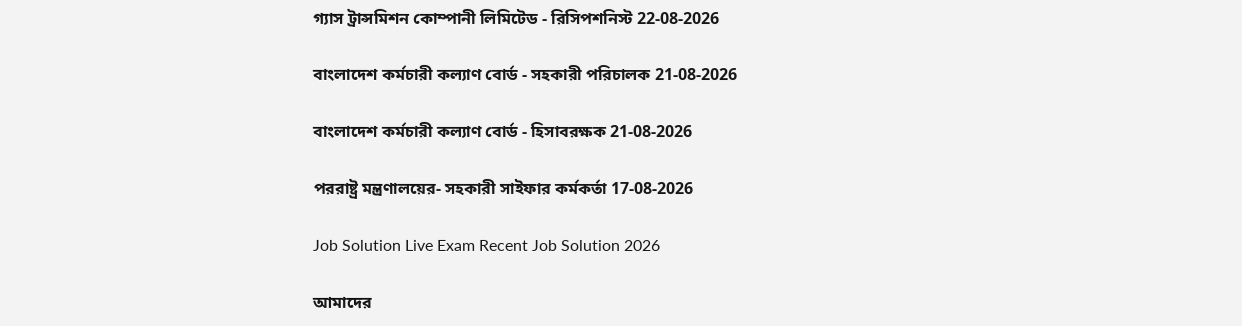গ্যাস ট্রান্সমিশন কোম্পানী লিমিটেড - রিসিপশনিস্ট 22-08-2026

বাংলাদেশ কর্মচারী কল্যাণ বোর্ড - সহকারী পরিচালক 21-08-2026

বাংলাদেশ কর্মচারী কল্যাণ বোর্ড - হিসাবরক্ষক 21-08-2026

পররাষ্ট্র মন্ত্রণালয়ের- সহকারী সাইফার কর্মকর্তা 17-08-2026

Job Solution Live Exam Recent Job Solution 2026

আমাদের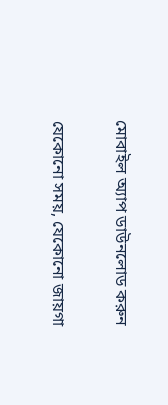মোবাইল অ্যাপ ডাউনলোড করুন

যেকোনো সময়, যেকোনো জায়গা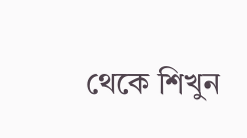থেকে শিখুন